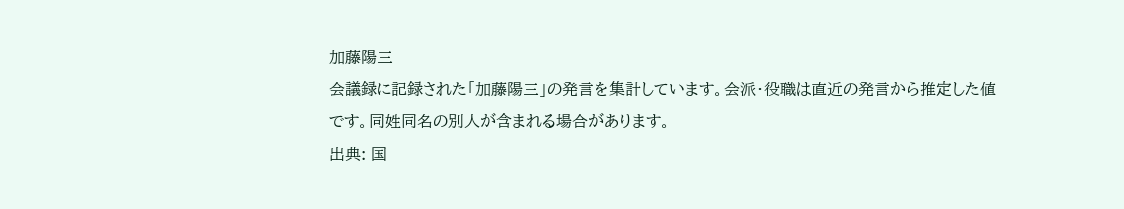加藤陽三
会議録に記録された「加藤陽三」の発言を集計しています。会派・役職は直近の発言から推定した値です。同姓同名の別人が含まれる場合があります。
出典: 国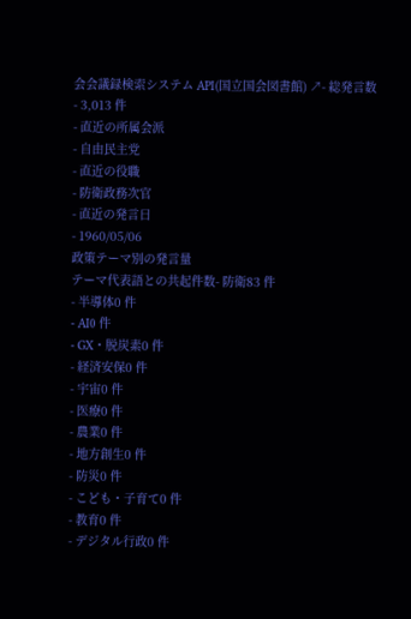会会議録検索システム API(国立国会図書館) ↗- 総発言数
- 3,013 件
- 直近の所属会派
- 自由民主党
- 直近の役職
- 防衛政務次官
- 直近の発言日
- 1960/05/06
政策テーマ別の発言量
テーマ代表語との共起件数- 防衛83 件
- 半導体0 件
- AI0 件
- GX・脱炭素0 件
- 経済安保0 件
- 宇宙0 件
- 医療0 件
- 農業0 件
- 地方創生0 件
- 防災0 件
- こども・子育て0 件
- 教育0 件
- デジタル行政0 件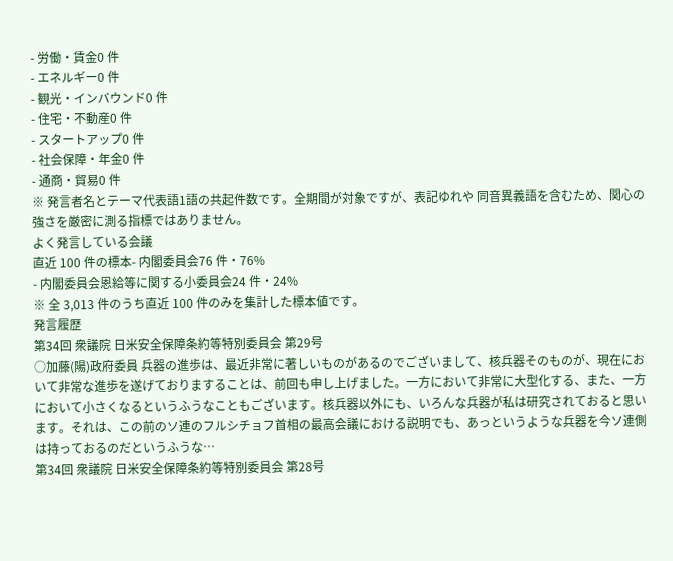- 労働・賃金0 件
- エネルギー0 件
- 観光・インバウンド0 件
- 住宅・不動産0 件
- スタートアップ0 件
- 社会保障・年金0 件
- 通商・貿易0 件
※ 発言者名とテーマ代表語1語の共起件数です。全期間が対象ですが、表記ゆれや 同音異義語を含むため、関心の強さを厳密に測る指標ではありません。
よく発言している会議
直近 100 件の標本- 内閣委員会76 件・76%
- 内閣委員会恩給等に関する小委員会24 件・24%
※ 全 3,013 件のうち直近 100 件のみを集計した標本値です。
発言履歴
第34回 衆議院 日米安全保障条約等特別委員会 第29号
○加藤(陽)政府委員 兵器の進歩は、最近非常に著しいものがあるのでございまして、核兵器そのものが、現在において非常な進歩を遂げておりますることは、前回も申し上げました。一方において非常に大型化する、また、一方において小さくなるというふうなこともございます。核兵器以外にも、いろんな兵器が私は研究されておると思います。それは、この前のソ連のフルシチョフ首相の最高会議における説明でも、あっというような兵器を今ソ連側は持っておるのだというふうな…
第34回 衆議院 日米安全保障条約等特別委員会 第28号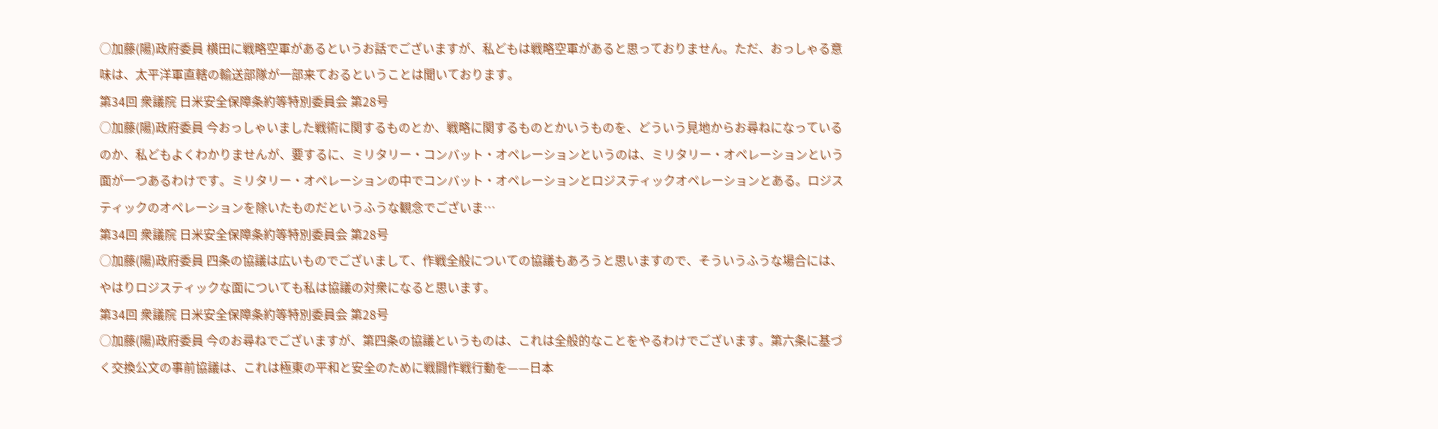○加藤(陽)政府委員 横田に戦略空軍があるというお話でございますが、私どもは戦略空軍があると思っておりません。ただ、おっしゃる意味は、太平洋軍直轄の輸送部隊が一部来ておるということは聞いております。
第34回 衆議院 日米安全保障条約等特別委員会 第28号
○加藤(陽)政府委員 今おっしゃいました戦術に関するものとか、戦略に関するものとかいうものを、どういう見地からお尋ねになっているのか、私どもよくわかりませんが、要するに、ミリタリー・コンバット・オペレーションというのは、ミリタリー・オペレーションという面が一つあるわけです。ミリタリー・オペレーションの中でコンバット・オペレーションとロジスティックオペレーションとある。ロジスティックのオペレーションを除いたものだというふうな観念でございま…
第34回 衆議院 日米安全保障条約等特別委員会 第28号
○加藤(陽)政府委員 四条の協議は広いものでございまして、作戦全般についての協議もあろうと思いますので、そういうふうな場合には、やはりロジスティックな面についても私は協議の対衆になると思います。
第34回 衆議院 日米安全保障条約等特別委員会 第28号
○加藤(陽)政府委員 今のお尋ねでございますが、第四条の協議というものは、これは全般的なことをやるわけでございます。第六条に基づく交換公文の事前協議は、これは極東の平和と安全のために戦闘作戦行動を——日本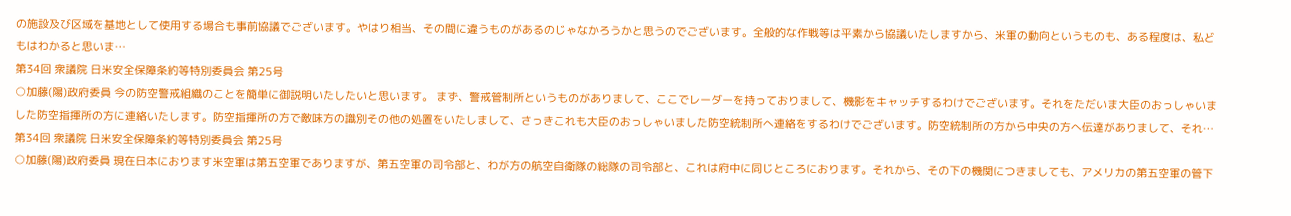の施設及び区域を基地として使用する場合も事前協議でございます。やはり相当、その間に違うものがあるのじゃなかろうかと思うのでございます。全般的な作戦等は平素から協議いたしますから、米軍の動向というものも、ある程度は、私どもはわかると思いま…
第34回 衆議院 日米安全保障条約等特別委員会 第25号
○加藤(陽)政府委員 今の防空警戒組織のことを簡単に御説明いたしたいと思います。 まず、警戒管制所というものがありまして、ここでレーダーを持っておりまして、機影をキャッチするわけでございます。それをただいま大臣のおっしゃいました防空指揮所の方に連絡いたします。防空指揮所の方で敵味方の識別その他の処置をいたしまして、さっきこれも大臣のおっしゃいました防空統制所へ連絡をするわけでございます。防空統制所の方から中央の方へ伝達がありまして、それ…
第34回 衆議院 日米安全保障条約等特別委員会 第25号
○加藤(陽)政府委員 現在日本におります米空軍は第五空軍でありますが、第五空軍の司令部と、わが方の航空自衛隊の総隊の司令部と、これは府中に同じところにおります。それから、その下の機関につきましても、アメリカの第五空軍の管下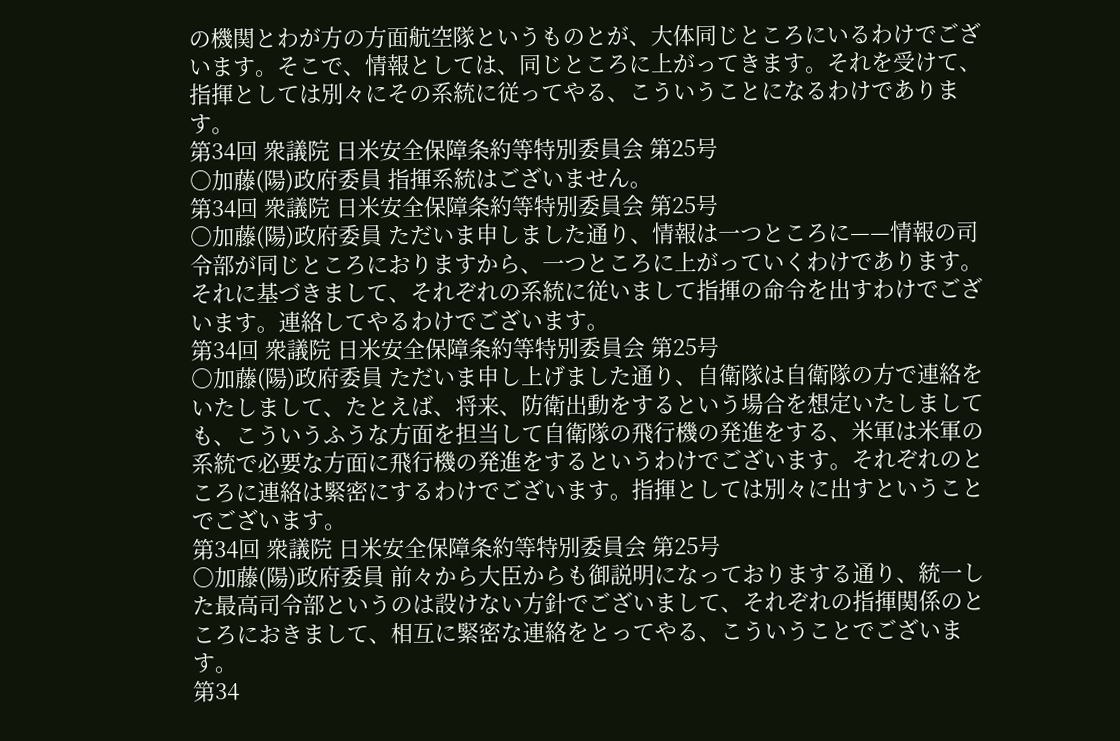の機関とわが方の方面航空隊というものとが、大体同じところにいるわけでございます。そこで、情報としては、同じところに上がってきます。それを受けて、指揮としては別々にその系統に従ってやる、こういうことになるわけであります。
第34回 衆議院 日米安全保障条約等特別委員会 第25号
○加藤(陽)政府委員 指揮系統はございません。
第34回 衆議院 日米安全保障条約等特別委員会 第25号
○加藤(陽)政府委員 ただいま申しました通り、情報は一つところに——情報の司令部が同じところにおりますから、一つところに上がっていくわけであります。それに基づきまして、それぞれの系統に従いまして指揮の命令を出すわけでございます。連絡してやるわけでございます。
第34回 衆議院 日米安全保障条約等特別委員会 第25号
○加藤(陽)政府委員 ただいま申し上げました通り、自衛隊は自衛隊の方で連絡をいたしまして、たとえば、将来、防衛出動をするという場合を想定いたしましても、こういうふうな方面を担当して自衛隊の飛行機の発進をする、米軍は米軍の系統で必要な方面に飛行機の発進をするというわけでございます。それぞれのところに連絡は緊密にするわけでございます。指揮としては別々に出すということでございます。
第34回 衆議院 日米安全保障条約等特別委員会 第25号
○加藤(陽)政府委員 前々から大臣からも御説明になっておりまする通り、統一した最高司令部というのは設けない方針でございまして、それぞれの指揮関係のところにおきまして、相互に緊密な連絡をとってやる、こういうことでございます。
第34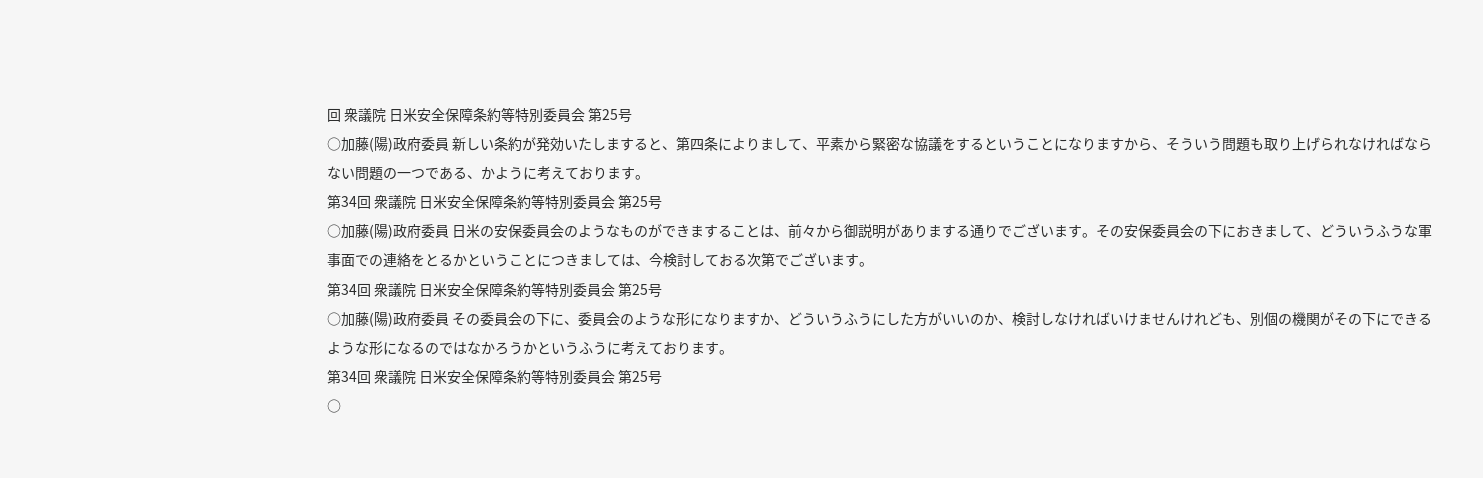回 衆議院 日米安全保障条約等特別委員会 第25号
○加藤(陽)政府委員 新しい条約が発効いたしますると、第四条によりまして、平素から緊密な協議をするということになりますから、そういう問題も取り上げられなければならない問題の一つである、かように考えております。
第34回 衆議院 日米安全保障条約等特別委員会 第25号
○加藤(陽)政府委員 日米の安保委員会のようなものができますることは、前々から御説明がありまする通りでございます。その安保委員会の下におきまして、どういうふうな軍事面での連絡をとるかということにつきましては、今検討しておる次第でございます。
第34回 衆議院 日米安全保障条約等特別委員会 第25号
○加藤(陽)政府委員 その委員会の下に、委員会のような形になりますか、どういうふうにした方がいいのか、検討しなければいけませんけれども、別個の機関がその下にできるような形になるのではなかろうかというふうに考えております。
第34回 衆議院 日米安全保障条約等特別委員会 第25号
○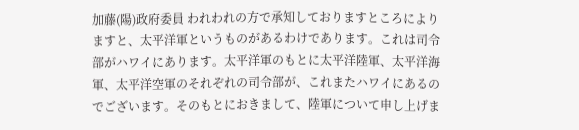加藤(陽)政府委員 われわれの方で承知しておりますところによりますと、太平洋軍というものがあるわけであります。これは司令部がハワイにあります。太平洋軍のもとに太平洋陸軍、太平洋海軍、太平洋空軍のそれぞれの司令部が、これまたハワイにあるのでございます。そのもとにおきまして、陸軍について申し上げま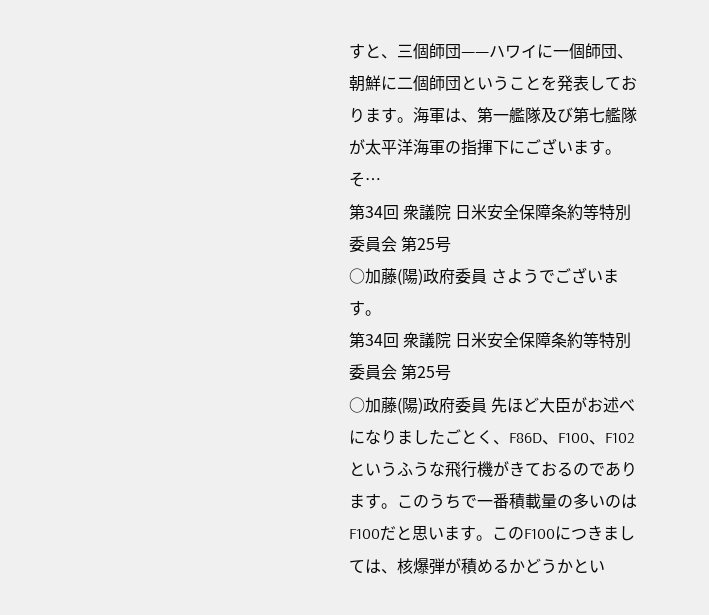すと、三個師団——ハワイに一個師団、朝鮮に二個師団ということを発表しております。海軍は、第一艦隊及び第七艦隊が太平洋海軍の指揮下にございます。そ…
第34回 衆議院 日米安全保障条約等特別委員会 第25号
○加藤(陽)政府委員 さようでございます。
第34回 衆議院 日米安全保障条約等特別委員会 第25号
○加藤(陽)政府委員 先ほど大臣がお述べになりましたごとく、F86D、F100、F102というふうな飛行機がきておるのであります。このうちで一番積載量の多いのはF100だと思います。このF100につきましては、核爆弾が積めるかどうかとい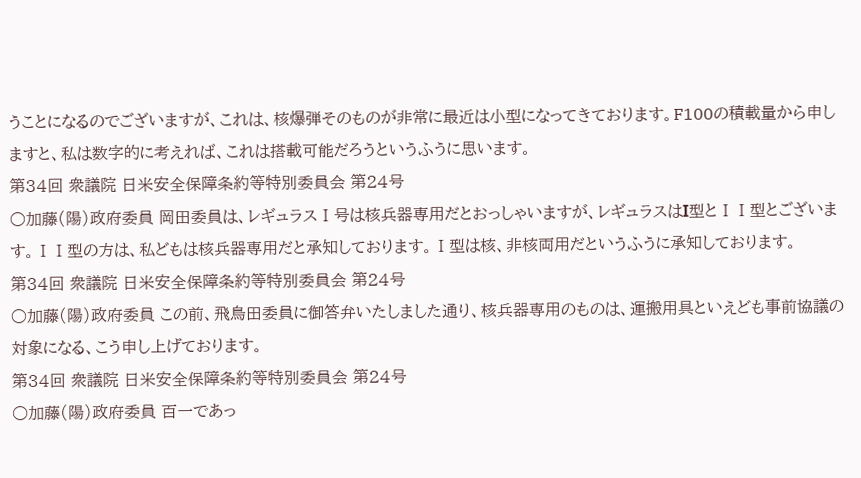うことになるのでございますが、これは、核爆弾そのものが非常に最近は小型になってきております。F100の積載量から申しますと、私は数字的に考えれば、これは搭載可能だろうというふうに思います。
第34回 衆議院 日米安全保障条約等特別委員会 第24号
○加藤(陽)政府委員 岡田委員は、レギュラスⅠ号は核兵器専用だとおっしゃいますが、レギュラスはΙ型とⅠⅠ型とございます。ⅠⅠ型の方は、私どもは核兵器専用だと承知しております。Ⅰ型は核、非核両用だというふうに承知しております。
第34回 衆議院 日米安全保障条約等特別委員会 第24号
○加藤(陽)政府委員 この前、飛鳥田委員に御答弁いたしました通り、核兵器専用のものは、運搬用具といえども事前協議の対象になる、こう申し上げております。
第34回 衆議院 日米安全保障条約等特別委員会 第24号
○加藤(陽)政府委員 百一であっ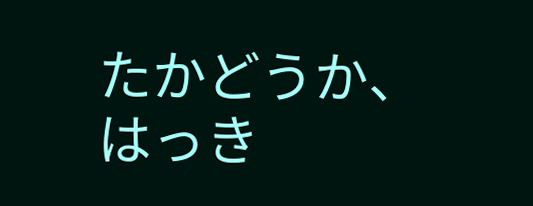たかどうか、はっき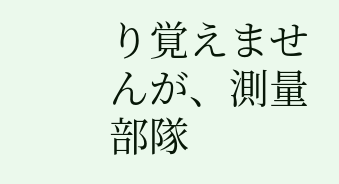り覚えませんが、測量部隊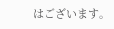はございます。